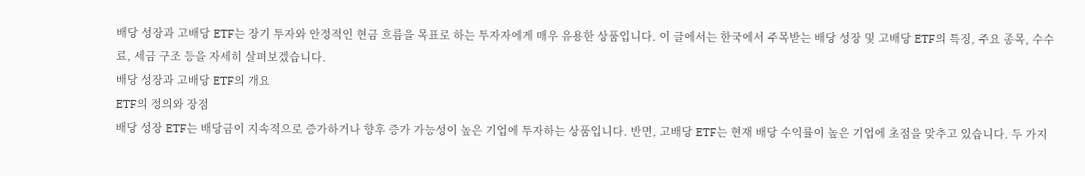배당 성장과 고배당 ETF는 장기 투자와 안정적인 현금 흐름을 목표로 하는 투자자에게 매우 유용한 상품입니다. 이 글에서는 한국에서 주목받는 배당 성장 및 고배당 ETF의 특징, 주요 종목, 수수료, 세금 구조 등을 자세히 살펴보겠습니다.
배당 성장과 고배당 ETF의 개요
ETF의 정의와 장점
배당 성장 ETF는 배당금이 지속적으로 증가하거나 향후 증가 가능성이 높은 기업에 투자하는 상품입니다. 반면, 고배당 ETF는 현재 배당 수익률이 높은 기업에 초점을 맞추고 있습니다. 두 가지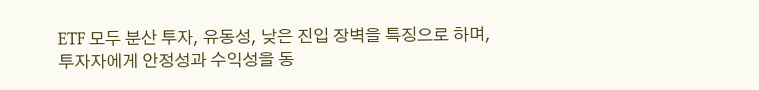ETF 모두 분산 투자, 유동성, 낮은 진입 장벽을 특징으로 하며, 투자자에게 안정성과 수익성을 동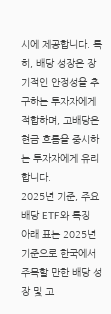시에 제공합니다. 특히, 배당 성장은 장기적인 안정성을 추구하는 투자자에게 적합하며, 고배당은 현금 흐름을 중시하는 투자자에게 유리합니다.
2025년 기준, 주요 배당 ETF와 특징
아래 표는 2025년 기준으로 한국에서 주목할 만한 배당 성장 및 고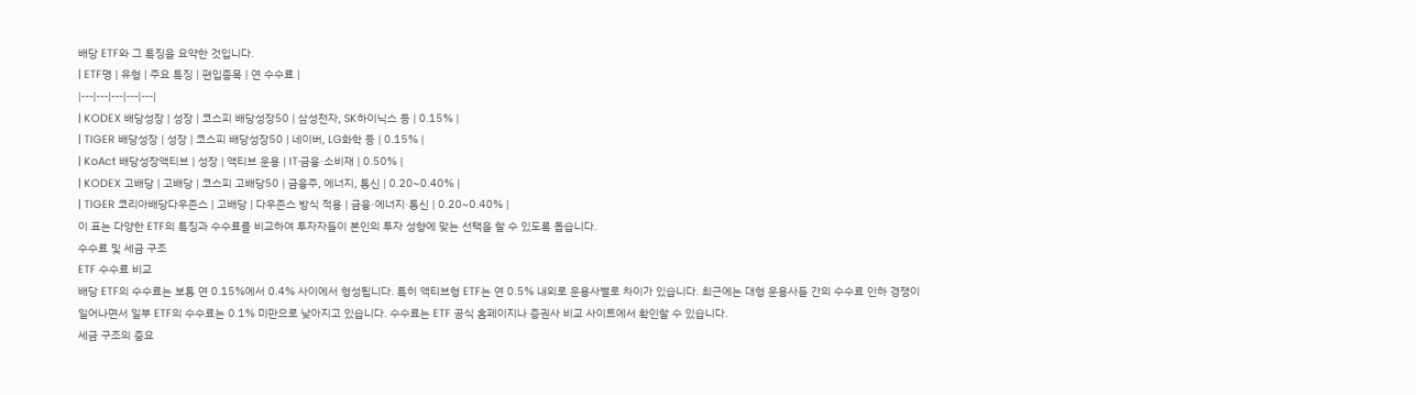배당 ETF와 그 특징을 요약한 것입니다.
| ETF명 | 유형 | 주요 특징 | 편입종목 | 연 수수료 |
|---|---|---|---|---|
| KODEX 배당성장 | 성장 | 코스피 배당성장50 | 삼성전자, SK하이닉스 등 | 0.15% |
| TIGER 배당성장 | 성장 | 코스피 배당성장50 | 네이버, LG화학 등 | 0.15% |
| KoAct 배당성장액티브 | 성장 | 액티브 운용 | IT·금융·소비재 | 0.50% |
| KODEX 고배당 | 고배당 | 코스피 고배당50 | 금융주, 에너지, 통신 | 0.20~0.40% |
| TIGER 코리아배당다우존스 | 고배당 | 다우존스 방식 적용 | 금융·에너지·통신 | 0.20~0.40% |
이 표는 다양한 ETF의 특징과 수수료를 비교하여 투자자들이 본인의 투자 성향에 맞는 선택을 할 수 있도록 돕습니다.
수수료 및 세금 구조
ETF 수수료 비교
배당 ETF의 수수료는 보통 연 0.15%에서 0.4% 사이에서 형성됩니다. 특히 액티브형 ETF는 연 0.5% 내외로 운용사별로 차이가 있습니다. 최근에는 대형 운용사들 간의 수수료 인하 경쟁이 일어나면서 일부 ETF의 수수료는 0.1% 미만으로 낮아지고 있습니다. 수수료는 ETF 공식 홈페이지나 증권사 비교 사이트에서 확인할 수 있습니다.
세금 구조의 중요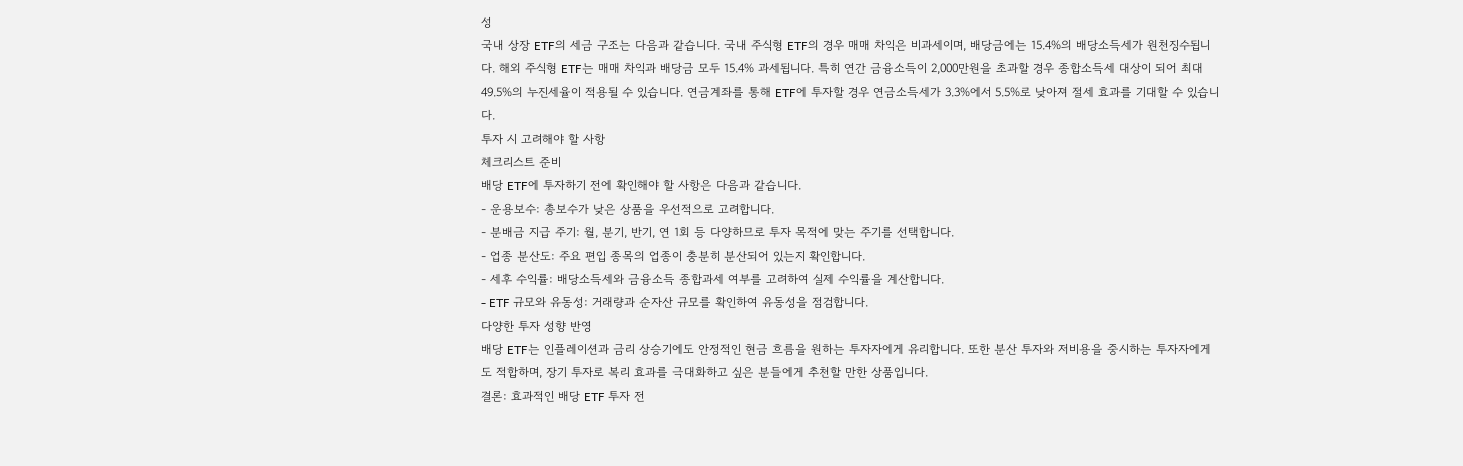성
국내 상장 ETF의 세금 구조는 다음과 같습니다. 국내 주식형 ETF의 경우 매매 차익은 비과세이며, 배당금에는 15.4%의 배당소득세가 원천징수됩니다. 해외 주식형 ETF는 매매 차익과 배당금 모두 15.4% 과세됩니다. 특히 연간 금융소득이 2,000만원을 초과할 경우 종합소득세 대상이 되어 최대 49.5%의 누진세율이 적용될 수 있습니다. 연금계좌를 통해 ETF에 투자할 경우 연금소득세가 3.3%에서 5.5%로 낮아져 절세 효과를 기대할 수 있습니다.
투자 시 고려해야 할 사항
체크리스트 준비
배당 ETF에 투자하기 전에 확인해야 할 사항은 다음과 같습니다.
- 운용보수: 총보수가 낮은 상품을 우선적으로 고려합니다.
- 분배금 지급 주기: 월, 분기, 반기, 연 1회 등 다양하므로 투자 목적에 맞는 주기를 선택합니다.
- 업종 분산도: 주요 편입 종목의 업종이 충분히 분산되어 있는지 확인합니다.
- 세후 수익률: 배당소득세와 금융소득 종합과세 여부를 고려하여 실제 수익률을 계산합니다.
- ETF 규모와 유동성: 거래량과 순자산 규모를 확인하여 유동성을 점검합니다.
다양한 투자 성향 반영
배당 ETF는 인플레이션과 금리 상승기에도 안정적인 현금 흐름을 원하는 투자자에게 유리합니다. 또한 분산 투자와 저비용을 중시하는 투자자에게도 적합하며, 장기 투자로 복리 효과를 극대화하고 싶은 분들에게 추천할 만한 상품입니다.
결론: 효과적인 배당 ETF 투자 전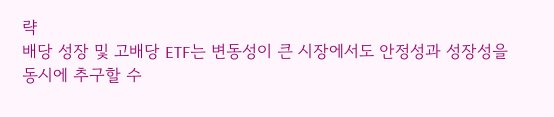략
배당 성장 및 고배당 ETF는 변동성이 큰 시장에서도 안정성과 성장성을 동시에 추구할 수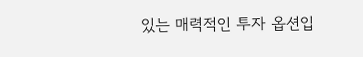있는 매력적인 투자 옵션입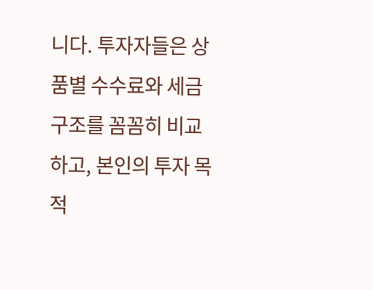니다. 투자자들은 상품별 수수료와 세금 구조를 꼼꼼히 비교하고, 본인의 투자 목적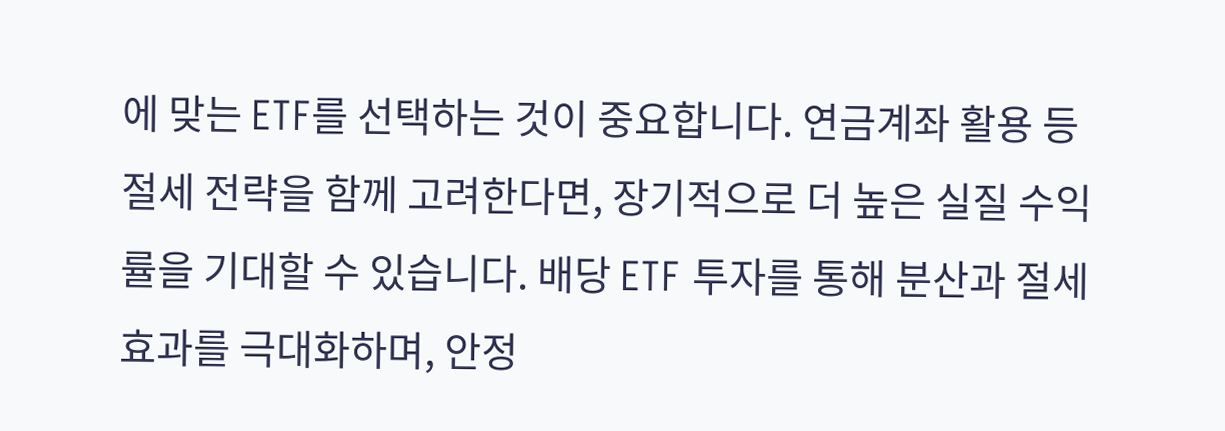에 맞는 ETF를 선택하는 것이 중요합니다. 연금계좌 활용 등 절세 전략을 함께 고려한다면, 장기적으로 더 높은 실질 수익률을 기대할 수 있습니다. 배당 ETF 투자를 통해 분산과 절세 효과를 극대화하며, 안정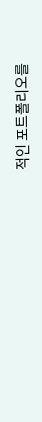적인 포트폴리오를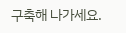구축해 나가세요.